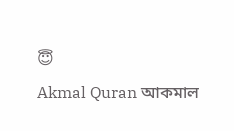😇
Akmal Quran আকমাল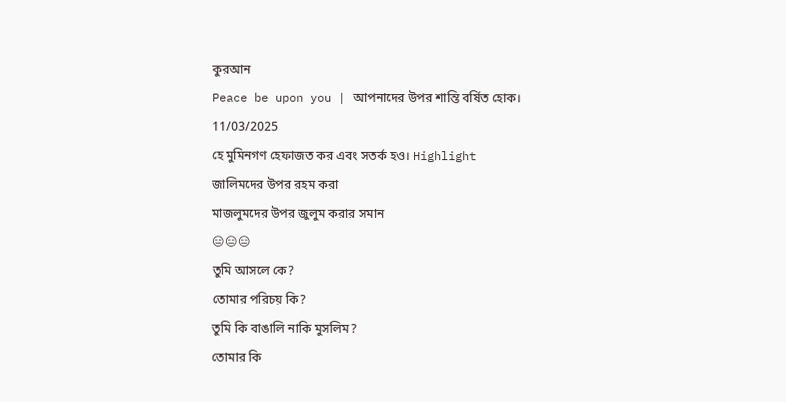কুরআন
Peace be upon you | আপনাদের উপর শান্তি বর্ষিত হোক।
11/03/2025
হে মুমিনগণ হেফাজত কর এবং সতর্ক হও। Highlight
জালিমদের উপর রহম করা
মাজলুমদের উপর জুলুম করার সমান
😑😑😑
তুমি আসলে কে?
তোমার পরিচয় কি?
তুমি কি বাঙালি নাকি মুসলিম?
তোমার কি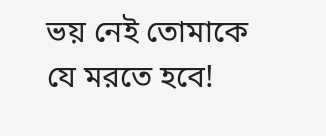ভয় নেই তোমাকে যে মরতে হবে!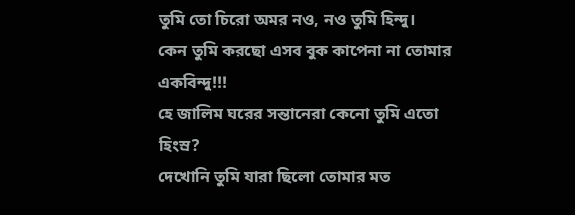তুমি তো চিরো অমর নও, নও তুমি হিন্দু।
কেন তুমি করছো এসব বুক কাপেনা না তোমার একবিন্দু!!!
হে জালিম ঘরের সন্তানেরা কেনো তুমি এতো হিংস্র?
দেখোনি তুমি যারা ছিলো তোমার মত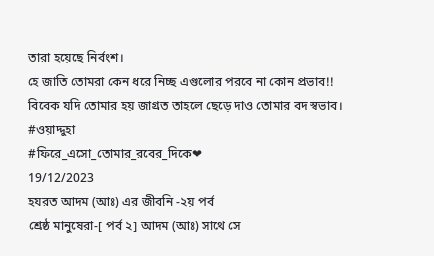তারা হয়েছে নির্বংশ।
হে জাতি তোমরা কেন ধরে নিচ্ছ এগুলোর পরবে না কোন প্রভাব!!
বিবেক যদি তোমার হয় জাগ্রত তাহলে ছেড়ে দাও তোমার বদ স্বভাব।
#ওয়াদ্দুহা
#ফিরে_এসো_তোমার_রবের_দিকে❤
19/12/2023
হযরত আদম (আঃ) এর জীবনি -২য় পর্ব
শ্রেষ্ঠ মানুষেরা-[ পর্ব ২] আদম (আঃ) সাথে সে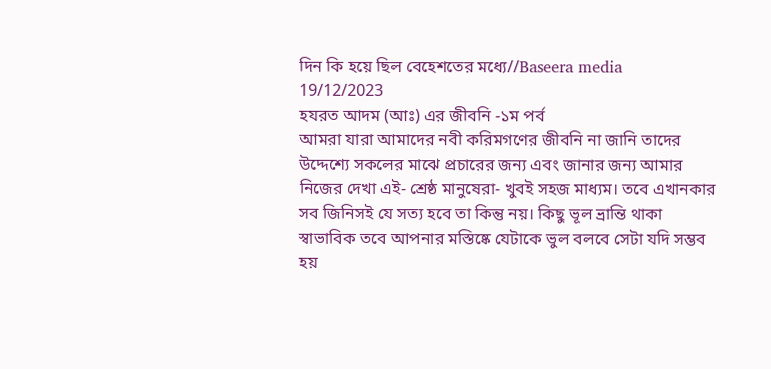দিন কি হয়ে ছিল বেহেশতের মধ্যে//Baseera media
19/12/2023
হযরত আদম (আঃ) এর জীবনি -১ম পর্ব
আমরা যারা আমাদের নবী করিমগণের জীবনি না জানি তাদের উদ্দেশ্যে সকলের মাঝে প্রচারের জন্য এবং জানার জন্য আমার নিজের দেখা এই- শ্রেষ্ঠ মানুষেরা- খুবই সহজ মাধ্যম। তবে এখানকার সব জিনিসই যে সত্য হবে তা কিন্তু নয়। কিছু ভূল ভ্রান্তি থাকা স্বাভাবিক তবে আপনার মস্তিষ্কে যেটাকে ভুল বলবে সেটা যদি সম্ভব হয়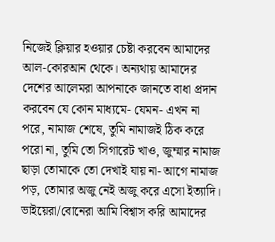নিজেই ক্লিয়ার হওয়ার চেষ্টা করবেন আমাদের আল-কোরআন থেকে। অন্যথায় আমাদের দেশের আলেমরা আপনাকে জানতে বাধা প্রদান করবেন যে কোন মাধ্যমে- যেমন- এখন না পরে, নামাজ শেষে, তুমি নামাজই ঠিক করে পরো না, তুমি তো সিগারেট খাও, জুম্মার নামাজ ছাড়া তোমাকে তো দেখাই যায় না- আগে নামাজ পড়, তোমার অজু নেই অজু করে এসো ইত্যাদি। ভাইয়েরা/বোনেরা আমি বিশ্বাস করি আমাদের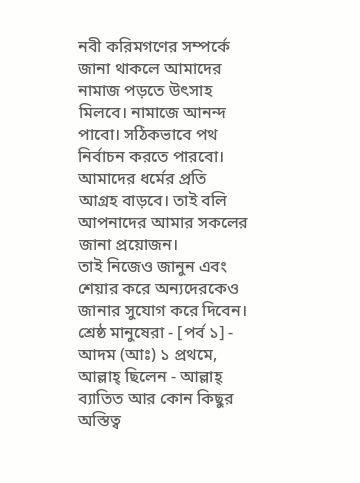নবী করিমগণের সম্পর্কে
জানা থাকলে আমাদের নামাজ পড়তে উৎসাহ মিলবে। নামাজে আনন্দ পাবো। সঠিকভাবে পথ নির্বাচন করতে পারবো। আমাদের ধর্মের প্রতি আগ্রহ বাড়বে। তাই বলি আপনাদের আমার সকলের জানা প্রয়োজন।
তাই নিজেও জানুন এবং শেয়ার করে অন্যদেরকেও জানার সুযোগ করে দিবেন।
শ্রেষ্ঠ মানুষেরা - [পর্ব ১] - আদম (আঃ) ১ প্রথমে, আল্লাহ্ ছিলেন - আল্লাহ্ ব্যাতিত আর কোন কিছুর অস্তিত্ব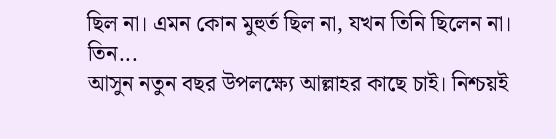ছিল না। এমন কোন মুহুর্ত ছিল না, যখন তিনি ছিলেন না। তিন...
আসুন নতুন বছর উপলক্ষ্যে আল্লাহর কাছে চাই। নিশ্চয়ই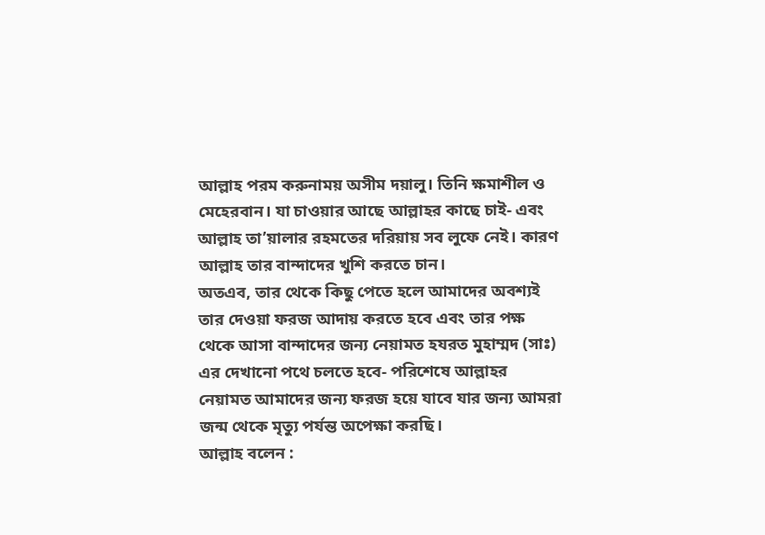আল্লাহ পরম করুনাময় অসীম দয়ালু। তিনি ক্ষমাশীল ও মেহেরবান। যা চাওয়ার আছে আল্লাহর কাছে চাই- এবং আল্লাহ তা’য়ালার রহমতের দরিয়ায় সব লুফে নেই। কারণ আল্লাহ তার বান্দাদের খুশি করতে চান।
অতএব, তার থেকে কিছু পেতে হলে আমাদের অবশ্যই তার দেওয়া ফরজ আদায় করতে হবে এবং তার পক্ষ থেকে আসা বান্দাদের জন্য নেয়ামত হযরত মুহাম্মদ (সাঃ) এর দেখানো পথে চলতে হবে- পরিশেষে আল্লাহর নেয়ামত আমাদের জন্য ফরজ হয়ে যাবে যার জন্য আমরা জন্ম থেকে মৃত্যু পর্যন্ত অপেক্ষা করছি।
আল্লাহ বলেন :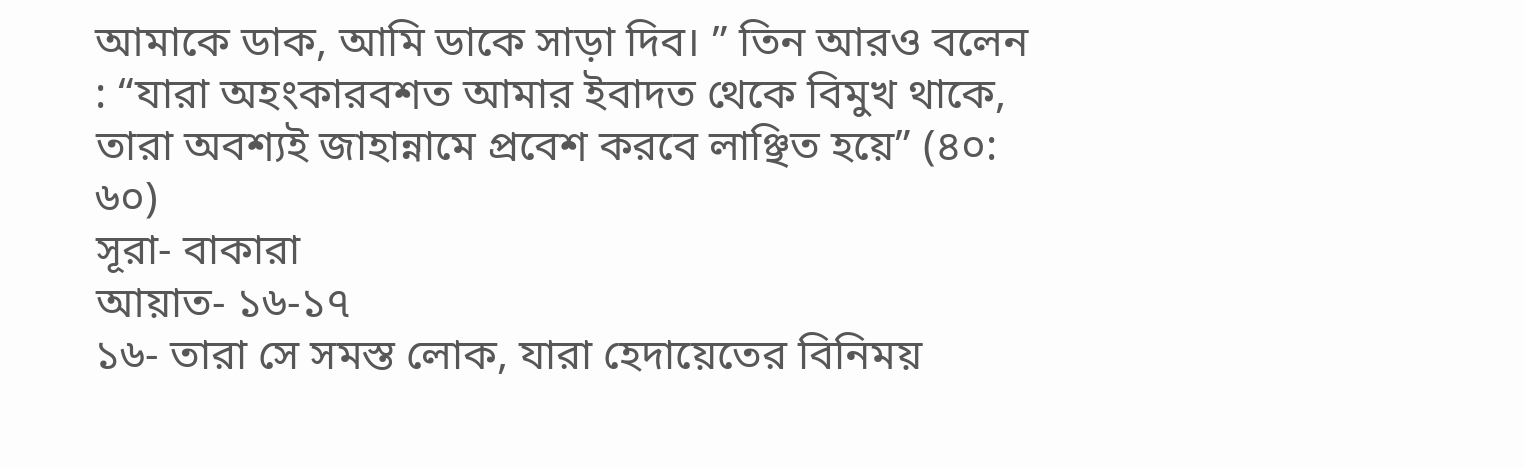আমাকে ডাক, আমি ডাকে সাড়া দিব। ” তিন আরও বলেন : “যারা অহংকারবশত আমার ইবাদত থেকে বিমুখ থাকে, তারা অবশ্যই জাহান্নামে প্রবেশ করবে লাঞ্ছিত হয়ে” (৪০: ৬০)
সূরা- বাকারা
আয়াত- ১৬-১৭
১৬- তারা সে সমস্ত লোক, যারা হেদায়েতের বিনিময়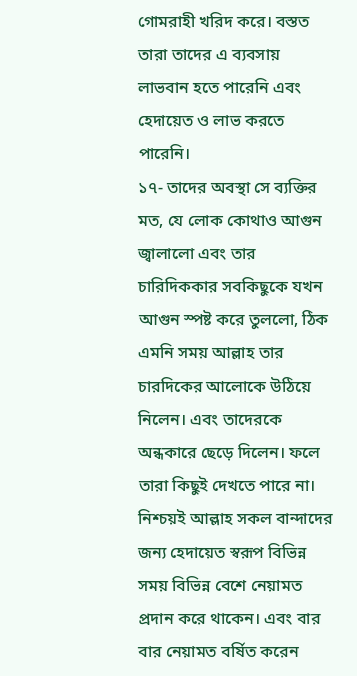গোমরাহী খরিদ করে। বস্তত তারা তাদের এ ব্যবসায় লাভবান হতে পারেনি এবং হেদায়েত ও লাভ করতে পারেনি।
১৭- তাদের অবস্থা সে ব্যক্তির মত, যে লোক কোথাও আগুন জ্বালালো এবং তার চারিদিককার সবকিছুকে যখন আগুন স্পষ্ট করে তুললো, ঠিক এমনি সময় আল্লাহ তার চারদিকের আলোকে উঠিয়ে নিলেন। এবং তাদেরকে অন্ধকারে ছেড়ে দিলেন। ফলে তারা কিছুই দেখতে পারে না।
নিশ্চয়ই আল্লাহ সকল বান্দাদের জন্য হেদায়েত স্বরূপ বিভিন্ন সময় বিভিন্ন বেশে নেয়ামত প্রদান করে থাকেন। এবং বার বার নেয়ামত বর্ষিত করেন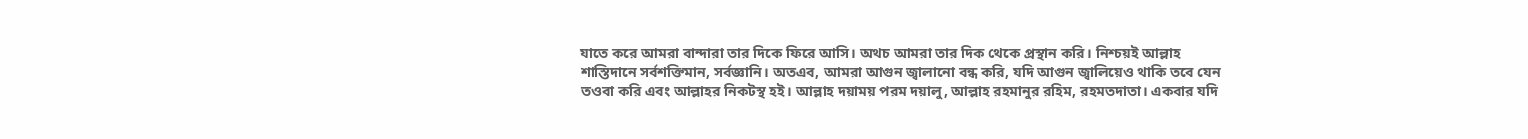যাতে করে আমরা বান্দারা তার দিকে ফিরে আসি। অথচ আমরা তার দিক থেকে প্রস্থান করি। নিশ্চয়ই আল্লাহ শাস্তিদানে সর্বশক্তিমান, সর্বজ্ঞানি। অতএব, আমরা আগুন জ্বালানো বন্ধ করি, যদি আগুন জ্বালিয়েও থাকি তবে যেন তওবা করি এবং আল্লাহর নিকটস্থ হই। আল্লাহ দয়াময় পরম দয়ালু, আল্লাহ রহমানুর রহিম, রহমতদাতা। একবার যদি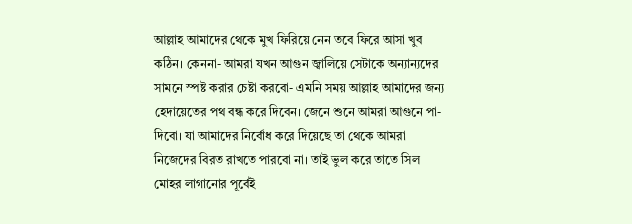আল্লাহ আমাদের থেকে মুখ ফিরিয়ে নেন তবে ফিরে আসা খুব কঠিন। কেননা- আমরা যখন আগুন জ্বালিয়ে সেটাকে অন্যান্যদের সামনে স্পষ্ট করার চেষ্টা করবো- এমনি সময় আল্লাহ আমাদের জন্য হেদায়েতের পথ বন্ধ করে দিবেন। জেনে শুনে আমরা আগুনে পা-দিবো। যা আমাদের নির্বোধ করে দিয়েছে তা থেকে আমরা নিজেদের বিরত রাখতে পারবো না। তাই ভুল করে তাতে সিল মোহর লাগানোর পূর্বেই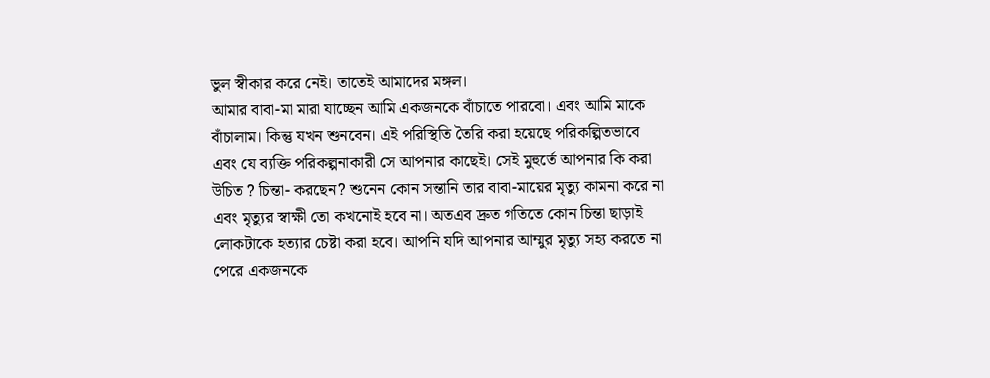ভুল স্বীকার করে নেই। তাতেই আমাদের মঙ্গল।
আমার বাবা-মা মারা যাচ্ছেন আমি একজনকে বাঁচাতে পারবো। এবং আমি মাকে বাঁচালাম। কিন্তু যখন শুনবেন। এই পরিস্থিতি তৈরি করা হয়েছে পরিকল্পিতভাবে এবং যে ব্যক্তি পরিকল্পনাকারী সে আপনার কাছেই। সেই মুহুর্তে আপনার কি করা উচিত ? চিন্তা- করছেন? শুনেন কোন সন্তানি তার বাবা-মায়ের মৃত্যু কামনা করে না এবং মৃত্যুর স্বাক্ষী তো কখনোই হবে না। অতএব দ্রুত গতিতে কোন চিন্তা ছাড়াই লোকটাকে হত্যার চেষ্টা করা হবে। আপনি যদি আপনার আম্মুর মৃত্যু সহ্য করতে না পেরে একজনকে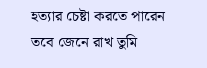হত্যার চেষ্টা করতে পারেন তবে জেনে রাখ তুমি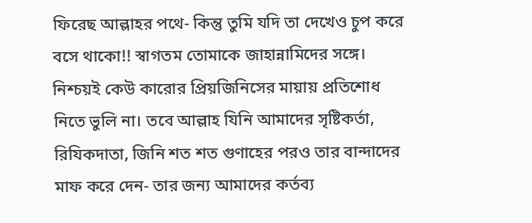ফিরেছ আল্লাহর পথে- কিন্তু তুমি যদি তা দেখেও চুপ করে বসে থাকো!! স্বাগতম তোমাকে জাহান্নামিদের সঙ্গে। নিশ্চয়ই কেউ কারোর প্রিয়জিনিসের মায়ায় প্রতিশোধ নিতে ভুলি না। তবে আল্লাহ যিনি আমাদের সৃষ্টিকর্তা, রিযিকদাতা, জিনি শত শত গুণাহের পরও তার বান্দাদের মাফ করে দেন- তার জন্য আমাদের কর্তব্য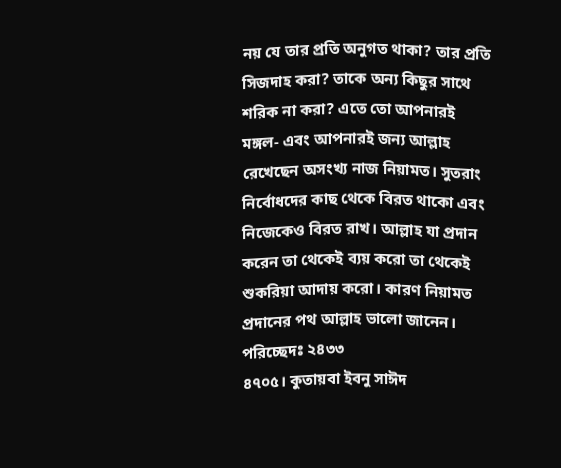নয় যে তার প্রতি অনুগত থাকা? তার প্রতি সিজদাহ করা? তাকে অন্য কিছুর সাথে শরিক না করা? এতে তো আপনারই মঙ্গল- এবং আপনারই জন্য আল্লাহ রেখেছেন অসংখ্য নাজ নিয়ামত। সুতরাং নির্বোধদের কাছ থেকে বিরত থাকো এবং নিজেকেও বিরত রাখ। আল্লাহ যা প্রদান করেন তা থেকেই ব্যয় করো তা থেকেই শুকরিয়া আদায় করো। কারণ নিয়ামত প্রদানের পথ আল্লাহ ভালো জানেন।
পরিচ্ছেদঃ ২৪৩৩
৪৭০৫। কুতায়বা ইবনু সাঈদ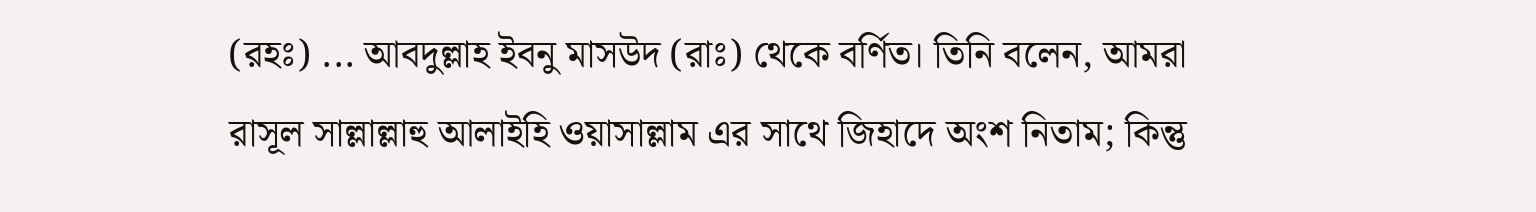(রহঃ) ... আবদুল্লাহ ইবনু মাসউদ (রাঃ) থেকে বর্ণিত। তিনি বলেন, আমরা রাসূল সাল্লাল্লাহু আলাইহি ওয়াসাল্লাম এর সাথে জিহাদে অংশ নিতাম; কিন্তু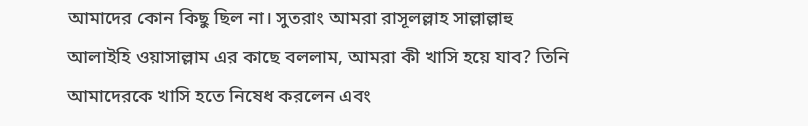আমাদের কোন কিছু ছিল না। সুতরাং আমরা রাসূলল্লাহ সাল্লাল্লাহু আলাইহি ওয়াসাল্লাম এর কাছে বললাম, আমরা কী খাসি হয়ে যাব? তিনি আমাদেরকে খাসি হতে নিষেধ করলেন এবং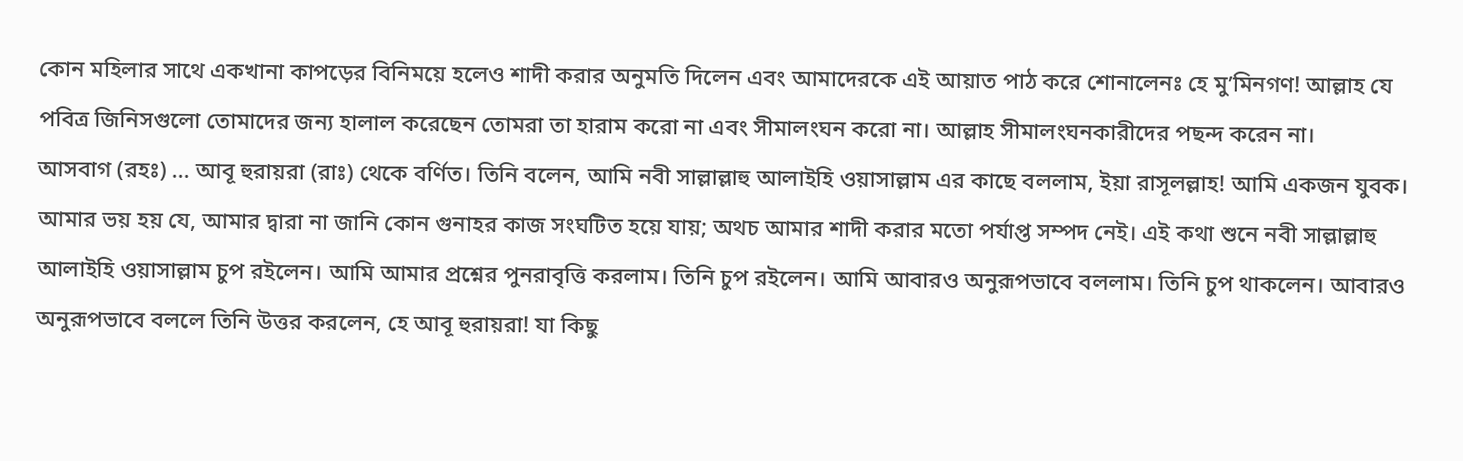কোন মহিলার সাথে একখানা কাপড়ের বিনিময়ে হলেও শাদী করার অনুমতি দিলেন এবং আমাদেরকে এই আয়াত পাঠ করে শোনালেনঃ হে মু’মিনগণ! আল্লাহ যে পবিত্র জিনিসগুলো তোমাদের জন্য হালাল করেছেন তোমরা তা হারাম করো না এবং সীমালংঘন করো না। আল্লাহ সীমালংঘনকারীদের পছন্দ করেন না।
আসবাগ (রহঃ) ... আবূ হুরায়রা (রাঃ) থেকে বর্ণিত। তিনি বলেন, আমি নবী সাল্লাল্লাহু আলাইহি ওয়াসাল্লাম এর কাছে বললাম, ইয়া রাসূলল্লাহ! আমি একজন যুবক। আমার ভয় হয় যে, আমার দ্বারা না জানি কোন গুনাহর কাজ সংঘটিত হয়ে যায়; অথচ আমার শাদী করার মতো পর্যাপ্ত সম্পদ নেই। এই কথা শুনে নবী সাল্লাল্লাহু আলাইহি ওয়াসাল্লাম চুপ রইলেন। আমি আমার প্রশ্নের পুনরাবৃত্তি করলাম। তিনি চুপ রইলেন। আমি আবারও অনুরূপভাবে বললাম। তিনি চুপ থাকলেন। আবারও অনুরূপভাবে বললে তিনি উত্তর করলেন, হে আবূ হুরায়রা! যা কিছু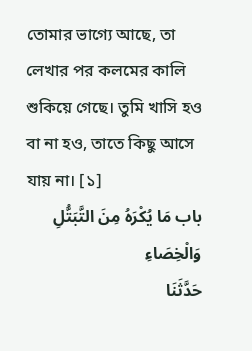তোমার ভাগ্যে আছে, তা লেখার পর কলমের কালি শুকিয়ে গেছে। তুমি খাসি হও বা না হও, তাতে কিছু আসে যায় না। [১]
باب مَا يُكْرَهُ مِنَ التَّبَتُّلِ وَالْخِصَاءِ
حَدَّثَنَا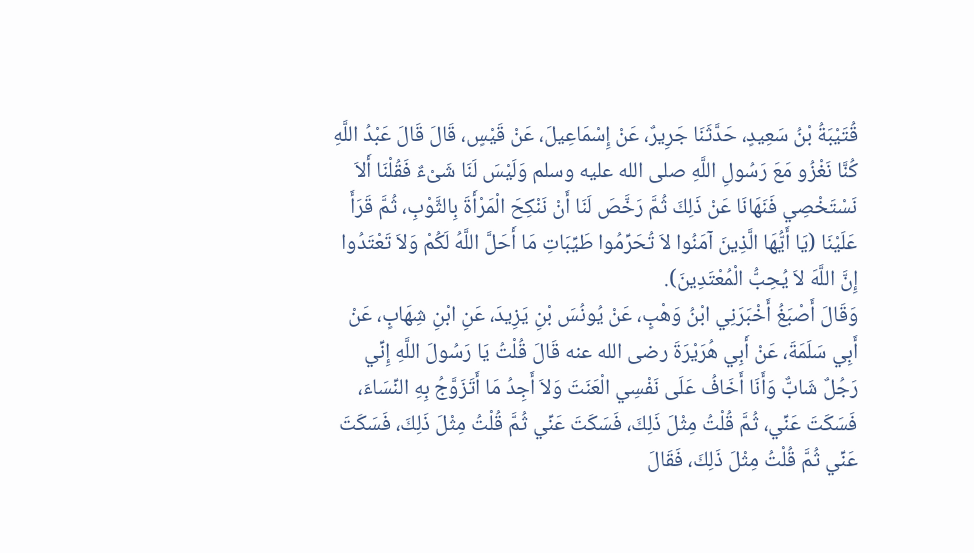قُتَيْبَةُ بْنُ سَعِيدٍ، حَدَّثَنَا جَرِيرٌ، عَنْ إِسْمَاعِيلَ، عَنْ قَيْسٍ، قَالَ قَالَ عَبْدُ اللَّهِ كُنَّا نَغْزُو مَعَ رَسُولِ اللَّهِ صلى الله عليه وسلم وَلَيْسَ لَنَا شَىْءٌ فَقُلْنَا أَلاَ نَسْتَخْصِي فَنَهَانَا عَنْ ذَلِكَ ثُمَّ رَخَّصَ لَنَا أَنْ نَنْكِحَ الْمَرْأَةَ بِالثَّوْبِ، ثُمَّ قَرَأَ عَلَيْنَا (يَا أَيُّهَا الَّذِينَ آمَنُوا لاَ تُحَرِّمُوا طَيِّبَاتِ مَا أَحَلَّ اللَّهُ لَكُمْ وَلاَ تَعْتَدُوا إِنَّ اللَّهَ لاَ يُحِبُّ الْمُعْتَدِينَ).
وَقَالَ أَصْبَغُ أَخْبَرَنِي ابْنُ وَهْبٍ، عَنْ يُونُسَ بْنِ يَزِيدَ، عَنِ ابْنِ شِهَابٍ، عَنْ أَبِي سَلَمَةَ، عَنْ أَبِي هُرَيْرَةَ رضى الله عنه قَالَ قُلْتُ يَا رَسُولَ اللَّهِ إِنِّي رَجُلٌ شَابٌّ وَأَنَا أَخَافُ عَلَى نَفْسِي الْعَنَتَ وَلاَ أَجِدُ مَا أَتَزَوَّجُ بِهِ النِّسَاءَ، فَسَكَتَ عَنِّي، ثُمَّ قُلْتُ مِثْلَ ذَلِكَ، فَسَكَتَ عَنِّي ثُمَّ قُلْتُ مِثْلَ ذَلِكَ، فَسَكَتَ عَنِّي ثُمَّ قُلْتُ مِثْلَ ذَلِكَ، فَقَالَ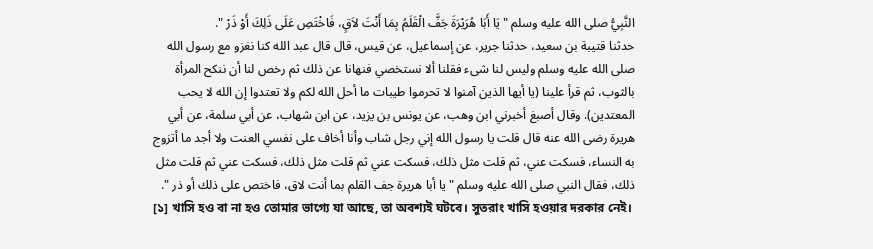النَّبِيُّ صلى الله عليه وسلم " يَا أَبَا هُرَيْرَةَ جَفَّ الْقَلَمُ بِمَا أَنْتَ لاَقٍ، فَاخْتَصِ عَلَى ذَلِكَ أَوْ ذَرْ ".
حدثنا قتيبة بن سعيد، حدثنا جرير، عن إسماعيل، عن قيس، قال قال عبد الله كنا نغزو مع رسول الله صلى الله عليه وسلم وليس لنا شىء فقلنا ألا نستخصي فنهانا عن ذلك ثم رخص لنا أن ننكح المرأة بالثوب، ثم قرأ علينا (يا أيها الذين آمنوا لا تحرموا طيبات ما أحل الله لكم ولا تعتدوا إن الله لا يحب المعتدين). وقال أصبغ أخبرني ابن وهب، عن يونس بن يزيد، عن ابن شهاب، عن أبي سلمة، عن أبي هريرة رضى الله عنه قال قلت يا رسول الله إني رجل شاب وأنا أخاف على نفسي العنت ولا أجد ما أتزوج به النساء، فسكت عني، ثم قلت مثل ذلك، فسكت عني ثم قلت مثل ذلك، فسكت عني ثم قلت مثل ذلك، فقال النبي صلى الله عليه وسلم " يا أبا هريرة جف القلم بما أنت لاق، فاختص على ذلك أو ذر ".
[১] খাসি হও বা না হও তোমার ভাগ্যে যা আছে, তা অবশ্যই ঘটবে। সুতরাং খাসি হওয়ার দরকার নেই।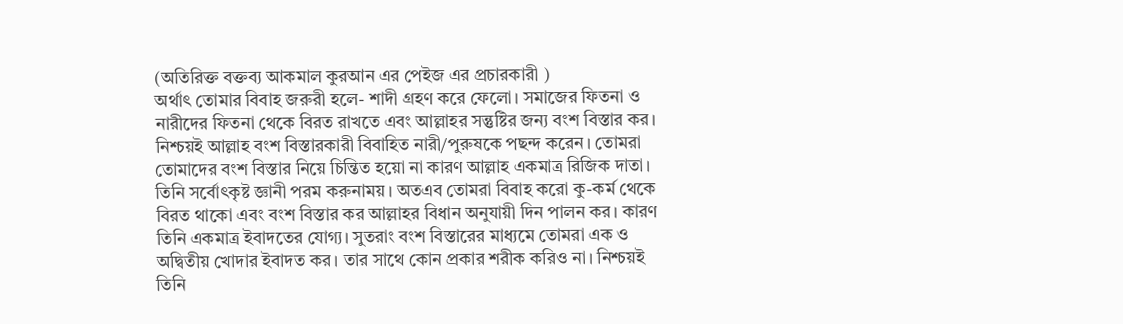(অতিরিক্ত বক্তব্য আকমাল কুরআন এর পেইজ এর প্রচারকারী )
অর্থাৎ তোমার বিবাহ জরুরী হলে- শাদী গ্রহণ করে ফেলো। সমাজের ফিতনা ও নারীদের ফিতনা থেকে বিরত রাখতে এবং আল্লাহর সন্তুষ্টির জন্য বংশ বিস্তার কর। নিশ্চয়ই আল্লাহ বংশ বিস্তারকারী বিবাহিত নারী/পুরুষকে পছন্দ করেন। তোমরা তোমাদের বংশ বিস্তার নিয়ে চিন্তিত হয়ো না কারণ আল্লাহ একমাত্র রিজিক দাতা। তিনি সর্বোৎকৃষ্ট জ্ঞানী পরম করুনাময়। অতএব তোমরা বিবাহ করো কু-কর্ম থেকে বিরত থাকো এবং বংশ বিস্তার কর আল্লাহর বিধান অনুযায়ী দিন পালন কর। কারণ তিনি একমাত্র ইবাদতের যোগ্য। সুতরাং বংশ বিস্তারের মাধ্যমে তোমরা এক ও অদ্বিতীয় খোদার ইবাদত কর। তার সাথে কোন প্রকার শরীক করিও না। নিশ্চয়ই তিনি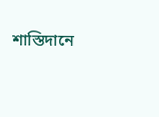শাস্তিদানে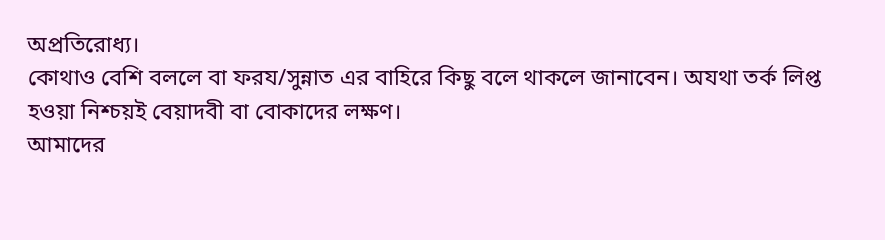অপ্রতিরোধ্য।
কোথাও বেশি বললে বা ফরয/সুন্নাত এর বাহিরে কিছু বলে থাকলে জানাবেন। অযথা তর্ক লিপ্ত হওয়া নিশ্চয়ই বেয়াদবী বা বোকাদের লক্ষণ।
আমাদের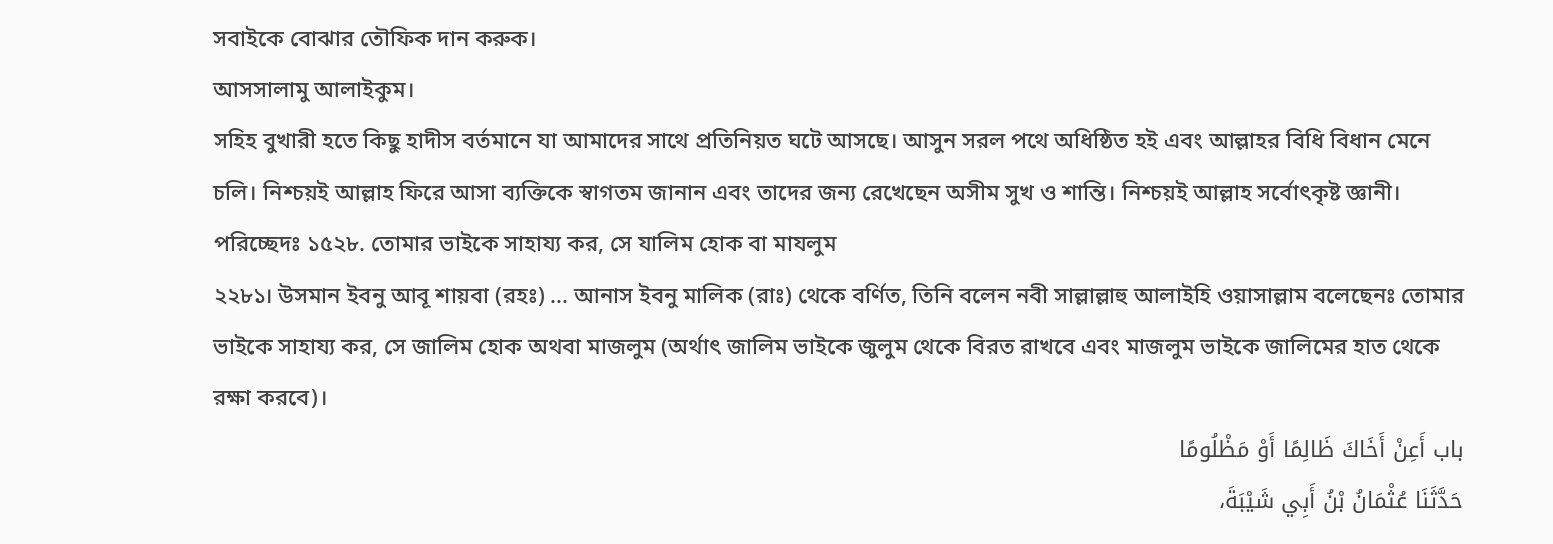সবাইকে বোঝার তৌফিক দান করুক।
আসসালামু আলাইকুম।
সহিহ বুখারী হতে কিছু হাদীস বর্তমানে যা আমাদের সাথে প্রতিনিয়ত ঘটে আসছে। আসুন সরল পথে অধিষ্ঠিত হই এবং আল্লাহর বিধি বিধান মেনে চলি। নিশ্চয়ই আল্লাহ ফিরে আসা ব্যক্তিকে স্বাগতম জানান এবং তাদের জন্য রেখেছেন অসীম সুখ ও শান্তি। নিশ্চয়ই আল্লাহ সর্বোৎকৃষ্ট জ্ঞানী।
পরিচ্ছেদঃ ১৫২৮. তোমার ভাইকে সাহায্য কর, সে যালিম হোক বা মাযলুম
২২৮১। উসমান ইবনু আবূ শায়বা (রহঃ) ... আনাস ইবনু মালিক (রাঃ) থেকে বর্ণিত, তিনি বলেন নবী সাল্লাল্লাহু আলাইহি ওয়াসাল্লাম বলেছেনঃ তোমার ভাইকে সাহায্য কর, সে জালিম হোক অথবা মাজলুম (অর্থাৎ জালিম ভাইকে জুলুম থেকে বিরত রাখবে এবং মাজলুম ভাইকে জালিমের হাত থেকে রক্ষা করবে)।
باب أَعِنْ أَخَاكَ ظَالِمًا أَوْ مَظْلُومًا
حَدَّثَنَا عُثْمَانُ بْنُ أَبِي شَيْبَةَ،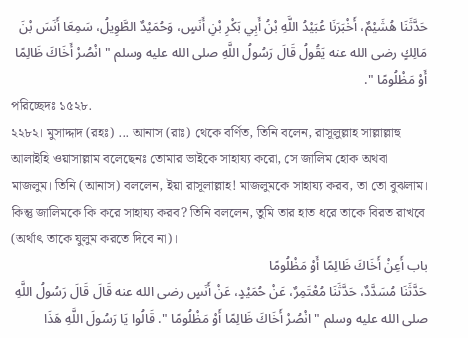حَدَّثَنَا هُشَيْمٌ، أَخْبَرَنَا عُبَيْدُ اللَّهِ بْنُ أَبِي بَكْرِ بْنِ أَنَسٍ، وَحُمَيْدٌ الطَّوِيلُ، سَمِعَا أَنَسَ بْنَ مَالِكٍ رضى الله عنه يَقُولُ قَالَ رَسُولُ اللَّهِ صلى الله عليه وسلم " انْصُرْ أَخَاكَ ظَالِمًا أَوْ مَظْلُومًا ".
পরিচ্ছেদঃ ১৫২৮.
২২৮২। মুসাদ্দাদ (রহঃ) ... আনাস (রাঃ) থেকে বর্ণিত, তিনি বলেন, রাসূলুল্লাহ সাল্লাল্লাহু আলাইহি ওয়াসাল্লাম বলেছেনঃ তোমার ভাইকে সাহায্য করো, সে জালিম হোক অথবা মাজলুম। তিনি (আনাস) বললেন, ইয়া রাসূলাল্লাহ! মাজলুমকে সাহায্য করব, তা তো বুঝলাম। কিন্তু জালিমকে কি করে সাহায্য করব? তিনি বললেন, তুমি তার হাত ধরে তাকে বিরত রাখবে (অর্থাৎ তাকে যুলুম করতে দিবে না)।
باب أَعِنْ أَخَاكَ ظَالِمًا أَوْ مَظْلُومًا
حَدَّثَنَا مُسَدَّدٌ، حَدَّثَنَا مُعْتَمِرٌ، عَنْ حُمَيْدٍ، عَنْ أَنَسٍ رضى الله عنه قَالَ قَالَ رَسُولُ اللَّهِ صلى الله عليه وسلم " انْصُرْ أَخَاكَ ظَالِمًا أَوْ مَظْلُومًا ". قَالُوا يَا رَسُولَ اللَّهِ هَذَا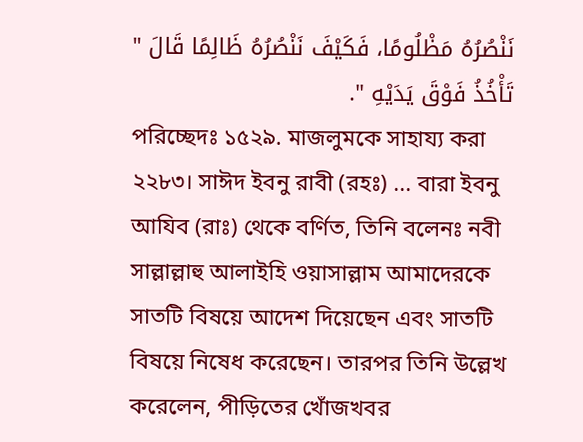نَنْصُرُهُ مَظْلُومًا، فَكَيْفَ نَنْصُرُهُ ظَالِمًا قَالَ " تَأْخُذُ فَوْقَ يَدَيْهِ ".
পরিচ্ছেদঃ ১৫২৯. মাজলুমকে সাহায্য করা
২২৮৩। সাঈদ ইবনু রাবী (রহঃ) ... বারা ইবনু আযিব (রাঃ) থেকে বর্ণিত, তিনি বলেনঃ নবী সাল্লাল্লাহু আলাইহি ওয়াসাল্লাম আমাদেরকে সাতটি বিষয়ে আদেশ দিয়েছেন এবং সাতটি বিষয়ে নিষেধ করেছেন। তারপর তিনি উল্লেখ করেলেন, পীড়িতের খোঁজখবর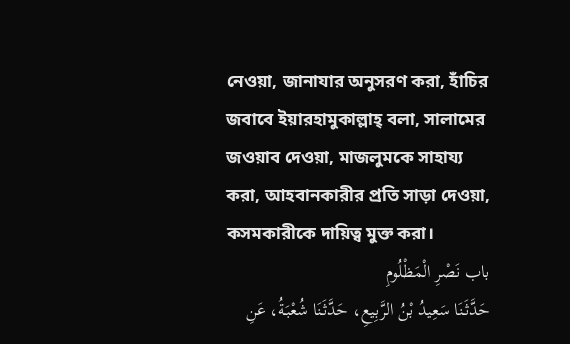নেওয়া, জানাযার অনুসরণ করা, হাঁচির জবাবে ইয়ারহামুকাল্লাহ্ বলা, সালামের জওয়াব দেওয়া, মাজলুমকে সাহায্য করা, আহবানকারীর প্রতি সাড়া দেওয়া, কসমকারীকে দায়িত্ব মুক্ত করা।
باب نَصْرِ الْمَظْلُومِ
حَدَّثَنَا سَعِيدُ بْنُ الرَّبِيعِ، حَدَّثَنَا شُعْبَةُ، عَنِ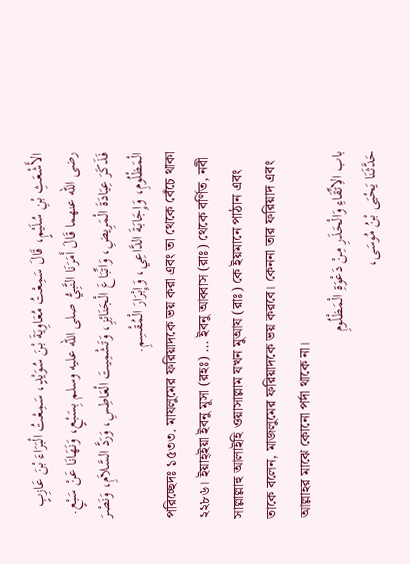الأَشْعَثِ بْنِ سُلَيْمٍ، قَالَ سَمِعْتُ مُعَاوِيَةَ بْنَ سُوَيْدٍ، سَمِعْتُ الْبَرَاءَ بْنَ عَازِبٍ رضى الله عنهما قَالَ أَمَرَنَا النَّبِيُّ صلى الله عليه وسلم بِسَبْعٍ، وَنَهَانَا عَنْ سَبْعٍ. فَذَكَرَ عِيَادَةَ الْمَرِيضِ، وَاتِّبَاعَ الْجَنَائِزِ، وَتَشْمِيتَ الْعَاطِسِ، وَرَدَّ السَّلاَمِ، وَنَصْرَ الْمَظْلُومِ، وَإِجَابَةَ الدَّاعِي، وَإِبْرَارَ الْمُقْسِمِ.
পরিচ্ছেদঃ ১৫৩৩. মাযলুমের ফরিয়াদকে ভয় করা এবং তা থেকে বেঁচে থাকা
২২৮৬। ইয়াহ্ইয়া ইবনু মূসা (রহঃ) ... ইবনু আব্বাস (রাঃ) থেকে বর্ণিত, নবী সাল্লাল্লাহু আলাইহি ওয়াসাল্লাম যখন মুআয (রাঃ) কে ইয়মানে পাঠান এবং তাকে বলেন, মাজলুমের ফরিয়াদকে ভয় করবে। কেননা তার ফরিয়াদ এবং আল্লাহর মাঝে কোনো পর্দা থাকে না।
باب الاِتِّقَاءِ وَالْحَذَرِ مِنْ دَعْوَةِ الْمَظْلُومِ
حَدَّثَنَا يَحْيَى بْنُ مُوسَى،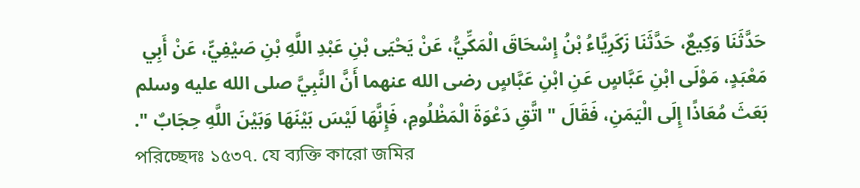حَدَّثَنَا وَكِيعٌ، حَدَّثَنَا زَكَرِيَّاءُ بْنُ إِسْحَاقَ الْمَكِّيُّ، عَنْ يَحْيَى بْنِ عَبْدِ اللَّهِ بْنِ صَيْفِيٍّ، عَنْ أَبِي مَعْبَدٍ، مَوْلَى ابْنِ عَبَّاسٍ عَنِ ابْنِ عَبَّاسٍ رضى الله عنهما أَنَّ النَّبِيَّ صلى الله عليه وسلم بَعَثَ مُعَاذًا إِلَى الْيَمَنِ، فَقَالَ " اتَّقِ دَعْوَةَ الْمَظْلُومِ، فَإِنَّهَا لَيْسَ بَيْنَهَا وَبَيْنَ اللَّهِ حِجَابٌ ".
পরিচ্ছেদঃ ১৫৩৭. যে ব্যক্তি কারো জমির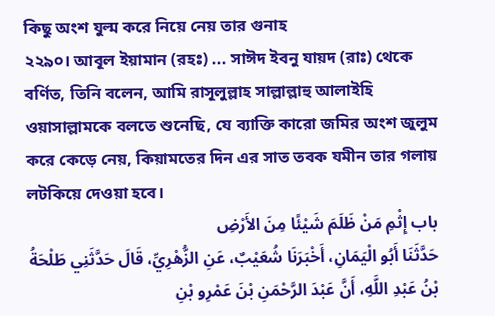কিছু অংশ যুল্ম করে নিয়ে নেয় তার গুনাহ
২২৯০। আবূল ইয়ামান (রহঃ) ... সাঈদ ইবনু যায়দ (রাঃ) থেকে বর্ণিত, তিনি বলেন, আমি রাসূলুল্লাহ সাল্লাল্লাহু আলাইহি ওয়াসাল্লামকে বলতে শুনেছি, যে ব্যাক্তি কারো জমির অংশ জুলুম করে কেড়ে নেয়, কিয়ামতের দিন এর সাত তবক যমীন তার গলায় লটকিয়ে দেওয়া হবে।
باب إِثْمِ مَنْ ظَلَمَ شَيْئًا مِنَ الأَرْضِ
حَدَّثَنَا أَبُو الْيَمَانِ، أَخْبَرَنَا شُعَيْبٌ، عَنِ الزُّهْرِيِّ، قَالَ حَدَّثَنِي طَلْحَةُ بْنُ عَبْدِ اللَّهِ، أَنَّ عَبْدَ الرَّحْمَنِ بْنَ عَمْرِو بْنِ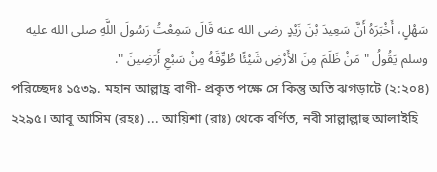سَهْلٍ، أَخْبَرَهُ أَنَّ سَعِيدَ بْنَ زَيْدٍ رضى الله عنه قَالَ سَمِعْتُ رَسُولَ اللَّهِ صلى الله عليه وسلم يَقُولُ " مَنْ ظَلَمَ مِنَ الأَرْضِ شَيْئًا طُوِّقَهُ مِنْ سَبْعِ أَرَضِينَ ".
পরিচ্ছেদঃ ১৫৩৯. মহান আল্লাহ্র বাণী- প্রকৃত পক্ষে সে কিন্তু অতি ঝগড়াটে (২:২০৪)
২২৯৫। আবূ আসিম (রহঃ) ... আয়িশা (রাঃ) থেকে বর্ণিত, নবী সাল্লাল্লাহু আলাইহি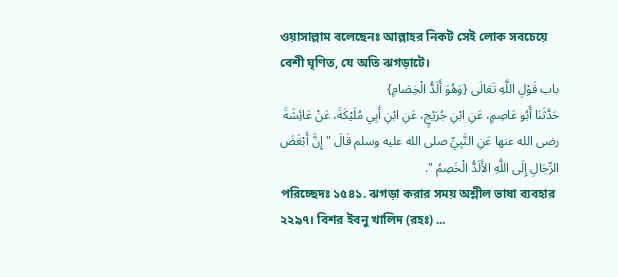ওয়াসাল্লাম বলেছেনঃ আল্লাহর নিকট সেই লোক সবচেয়ে বেশী ঘৃণিত, যে অতি ঝগড়াটে।
باب قَوْلِ اللَّهِ تَعَالَى {وَهُوَ أَلَدُّ الْخِصَامِ}
حَدَّثَنَا أَبُو عَاصِمٍ، عَنِ ابْنِ جُرَيْجٍ، عَنِ ابْنِ أَبِي مُلَيْكَةَ، عَنْ عَائِشَةَ رضى الله عنها عَنِ النَّبِيِّ صلى الله عليه وسلم قَالَ " إِنَّ أَبْغَضَ الرِّجَالِ إِلَى اللَّهِ الأَلَدُّ الْخَصِمُ ".
পরিচ্ছেদঃ ১৫৪১. ঝগড়া করার সময় অশ্লীল ভাষা ব্যবহার
২২৯৭। বিশর ইবনু খালিদ (রহঃ) ...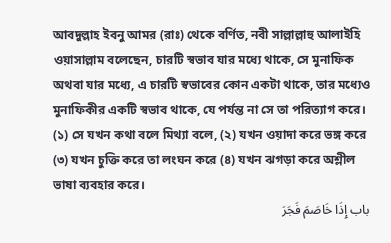আবদুল্লাহ ইবনু আমর (রাঃ) থেকে বর্ণিত, নবী সাল্লাল্লাহু আলাইহি ওয়াসাল্লাম বলেছেন, চারটি স্বভাব যার মধ্যে থাকে, সে মুনাফিক অথবা যার মধ্যে, এ চারটি স্বভাবের কোন একটা থাকে, তার মধ্যেও মুনাফিকীর একটি স্বভাব থাকে, যে পর্যন্ত না সে তা পরিত্যাগ করে। (১) সে যখন কথা বলে মিথ্যা বলে, (২) যখন ওয়াদা করে ভঙ্গ করে (৩) যখন চুক্তি করে তা লংঘন করে (৪) যখন ঝগড়া করে অশ্লীল ভাষা ব্যবহার করে।
باب إِذَا خَاصَمَ فَجَرَ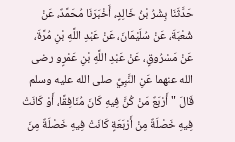حَدَّثَنَا بِشْرُ بْنُ خَالِدٍ، أَخْبَرَنَا مُحَمَّدٌ، عَنْ شُعْبَةَ، عَنْ سُلَيْمَانَ، عَنْ عَبْدِ اللَّهِ بْنِ مُرَّةَ، عَنْ مَسْرُوقٍ، عَنْ عَبْدِ اللَّهِ بْنِ عَمْرٍو رضى الله عنهما عَنِ النَّبِيِّ صلى الله عليه وسلم قَالَ " أَرْبَعٌ مَنْ كُنَّ فِيهِ كَانَ مُنَافِقًا، أَوْ كَانَتْ فِيهِ خَصْلَةٌ مِنْ أَرْبَعَةٍ كَانَتْ فِيهِ خَصْلَةٌ مِنَ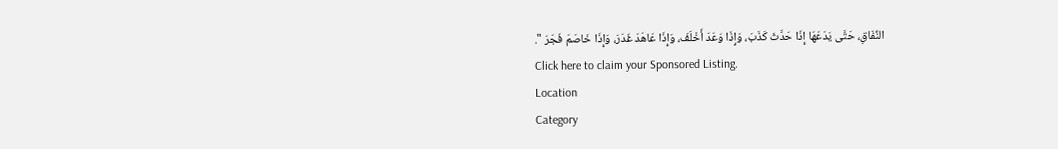النِّفَاقِ، حَتَّى يَدَعَهَا إِذَا حَدَّثَ كَذَبَ، وَإِذَا وَعَدَ أَخْلَفَ، وَإِذَا عَاهَدَ غَدَرَ، وَإِذَا خَاصَمَ فَجَرَ ".
Click here to claim your Sponsored Listing.
Location
Category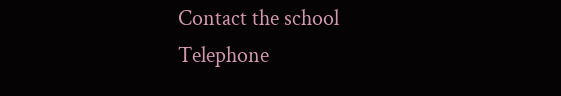Contact the school
Telephone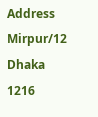Address
Mirpur/12
Dhaka
1216